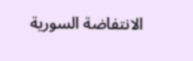الانتفاضة السورية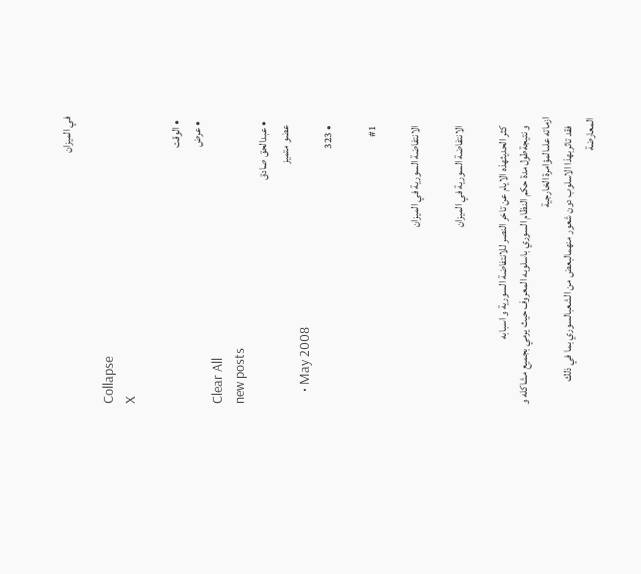في الميزان

Collapse
X

  • الوقت
  • عرض
Clear All
new posts
  • عبدالحق صادق
    عضو متميز
    • May 2008
    • 323

    #1

    الانتفاضة السورية في الميزان

    الانتفاضة السورية في الميزان

    كثر الحديثهذه الايام عن تاخر النصر للانتفاضة السورية و اسبابه
    و نتيجةطول مدة حكم النظام السوري باسلوبه المعروف حيث يرمي بجميع مشاكله و ازماته علىالمؤامرة الخارجية
    فقد تاثربهذا الاسلوب دون شعور منهمالبعض من الشعبالسوري بما في ذلك المعارضة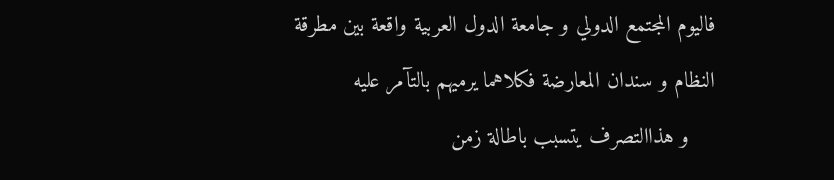فاليوم المجتمع الدولي و جامعة الدول العربية واقعة بين مطرقة النظام و سندان المعارضة فكلاهما يرميهم بالتآمر عليه
    و هذاالتصرف يتسبب باطالة زمن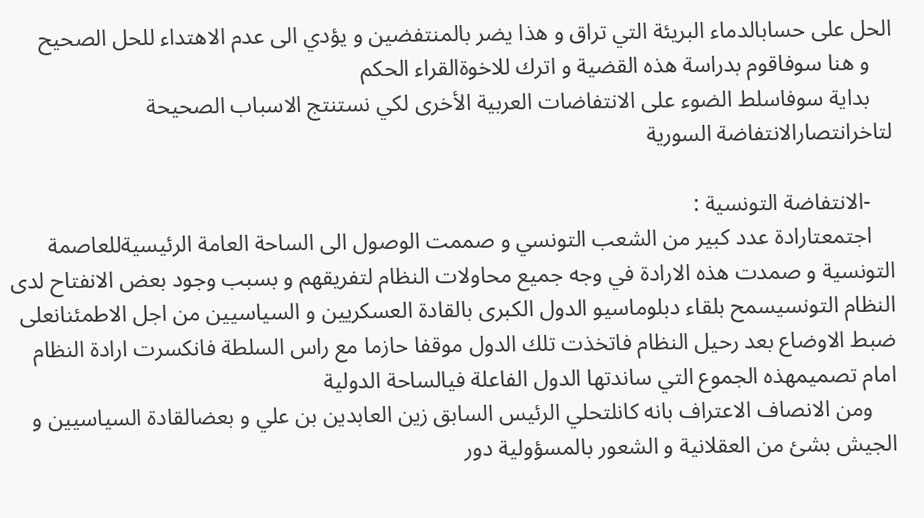الحل على حسابالدماء البريئة التي تراق و هذا يضر بالمنتفضين و يؤدي الى عدم الاهتداء للحل الصحيح
    و هنا سوفاقوم بدراسة هذه القضية و اترك للاخوةالقراء الحكم
    بداية سوفاسلط الضوء على الانتفاضات العربية الأخرى لكي نستنتج الاسباب الصحيحة لتاخرانتصارالانتفاضة السورية

    -الانتفاضة التونسية :
    اجتمعتارادة عدد كبير من الشعب التونسي و صممت الوصول الى الساحة العامة الرئيسيةللعاصمة التونسية و صمدت هذه الارادة في وجه جميع محاولات النظام لتفريقهم و بسبب وجود بعض الانفتاح لدى النظام التونسيسمح بلقاء دبلوماسيو الدول الكبرى بالقادة العسكريين و السياسيين من اجل الاطمئنانعلى ضبط الاوضاع بعد رحيل النظام فاتخذت تلك الدول موقفا حازما مع راس السلطة فانكسرت ارادة النظام امام تصميمهذه الجموع التي ساندتها الدول الفاعلة فيالساحة الدولية
    ومن الانصاف الاعتراف بانه كانلتحلي الرئيس السابق زين العابدين بن علي و بعضالقادة السياسيين و الجيش بشئ من العقلانية و الشعور بالمسؤولية دور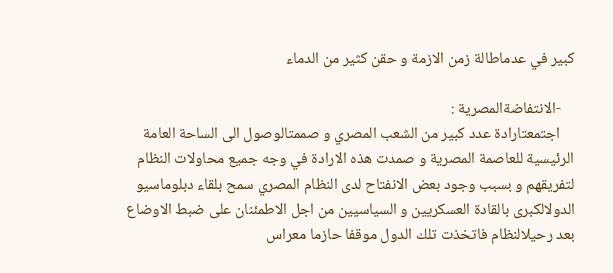كبير في عدماطالة زمن الازمة و حقن كثير من الدماء

    -الانتفاضةالمصرية :
    اجتمعتارادة عدد كبير من الشعب المصري و صممتالوصول الى الساحة العامة الرئيسية للعاصمة المصرية و صمدت هذه الارادة في وجه جميع محاولات النظام لتفريقهم و بسبب وجود بعض الانفتاح لدى النظام المصري سمح بلقاء دبلوماسيو الدولالكبرى بالقادة العسكريين و السياسيين من اجل الاطمئنان على ضبط الاوضاع بعد رحيلالنظام فاتخذت تلك الدول موقفا حازما معراس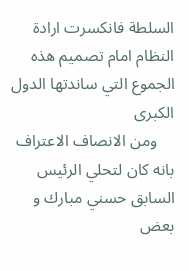السلطة فانكسرت ارادة النظام امام تصميم هذه الجموع التي ساندتها الدول الكبرى
    ومن الانصاف الاعتراف بانه كان لتحلي الرئيس السابق حسني مبارك و بعض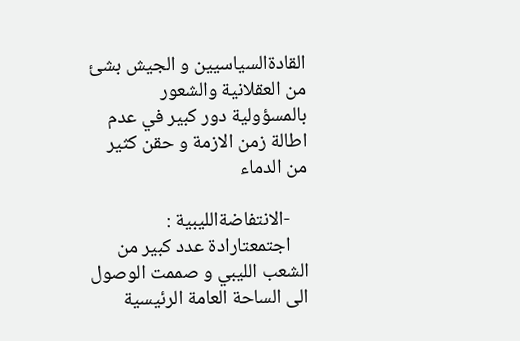القادةالسياسيين و الجيش بشئ من العقلانية والشعور بالمسؤولية دور كبير في عدم اطالة زمن الازمة و حقن كثير من الدماء

    -الانتفاضةالليبية :
    اجتمعتارادة عدد كبير من الشعب الليبي و صممت الوصول الى الساحة العامة الرئيسية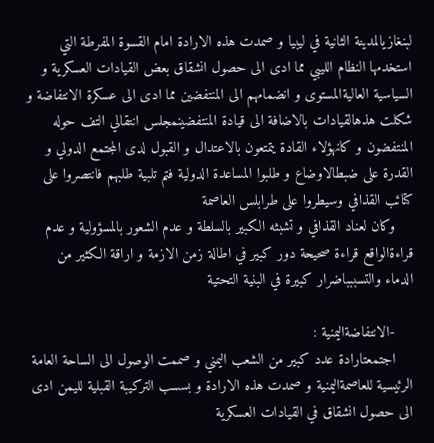لبنغازيالمدينة الثانية في ليبيا و صمدت هذه الارادة امام القسوة المفرطة التي استخدمها النظام الليبي مما ادى الى حصول انشقاق بعض القيادات العسكرية و السياسية العاليةالمستوى و انضمامهم الى المنتفضين مما ادى الى عسكرة الانتفاضة و شكلت هذهالقيادات بالاضافة الى قيادة المنتفضينمجلس انتقالي التف حوله المنتفضون و كانهؤلاء القادة يتمتعون بالاعتدال و القبول لدى المجتمع الدولي و القدرة على ضبطالاوضاع و طلبوا المساعدة الدولية فتم تلبية طلبهم فانتصروا على كتائب القذافي وسيطروا على طرابلس العاصمة
    وكان لعناد القذافي و تشبثه الكبير بالسلطة و عدم الشعور بالمسؤولية و عدم قراءةالواقع قراءة صحيحة دور كبير في اطالة زمن الازمة و اراقة الكثير من الدماء والتسببباضرار كبيرة في البنية التحتية

    -الانتفاضةاليمنية :
    اجتمعتارادة عدد كبير من الشعب اليمني و صممت الوصول الى الساحة العامة الرئيسية للعاصمةاليمنية و صمدت هذه الارادة و بسسب التركيبة القبلية لليمن ادى الى حصول انشقاق في القيادات العسكرية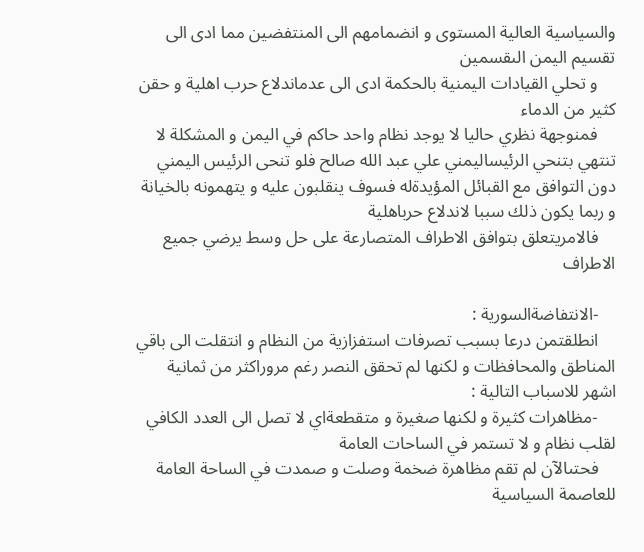والسياسية العالية المستوى و انضمامهم الى المنتفضين مما ادى الى تقسيم اليمن الىقسمين
    و تحلي القيادات اليمنية بالحكمة ادى الى عدماندلاع حرب اهلية و حقن كثير من الدماء
    فمنوجهة نظري حاليا لا يوجد نظام واحد حاكم في اليمن و المشكلة لا تنتهي بتنحي الرئيساليمني علي عبد الله صالح فلو تنحى الرئيس اليمني دون التوافق مع القبائل المؤيدةله فسوف ينقلبون عليه و يتهمونه بالخيانة و ربما يكون ذلك سببا لاندلاع حرباهلية
    فالامريتعلق بتوافق الاطراف المتصارعة على حل وسط يرضي جميع الاطراف

    -الانتفاضةالسورية :
    انطلقتمن درعا بسبب تصرفات استفزازية من النظام و انتقلت الى باقي المناطق والمحافظات و لكنها لم تحقق النصر رغم مروراكثر من ثمانية اشهر للاسباب التالية :
    -مظاهرات كثيرة و لكنها صغيرة و متقطعةاي لا تصل الى العدد الكافي لقلب نظام و لا تستمر في الساحات العامة
    فحتىالآن لم تقم مظاهرة ضخمة وصلت و صمدت في الساحة العامة للعاصمة السياسية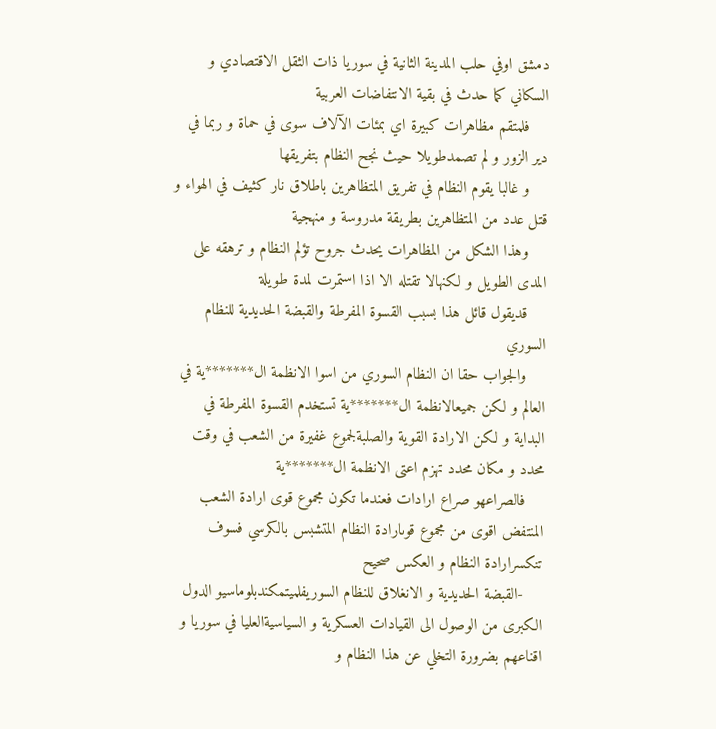دمشق اوفي حلب المدينة الثانية في سوريا ذات الثقل الاقتصادي و السكاني كما حدث في بقية الانتفاضات العربية
    فلمتقم مظاهرات كبيرة اي بمئات الآلاف سوى في حماة و ربما في دير الزور و لم تصمدطويلا حيث نجح النظام بتفريقها
    و غالبا يقوم النظام في تفريق المتظاهرين باطلاق نار كثيف في الهواء و قتل عدد من المتظاهرين بطريقة مدروسة و منهجية
    وهذا الشكل من المظاهرات يحدث جروح تؤلم النظام و ترهقه على المدى الطويل و لكنهالا تقتله الا اذا استمرت لمدة طويلة
    قديقول قائل هذا بسبب القسوة المفرطة والقبضة الحديدية للنظام السوري
    والجواب حقا ان النظام السوري من اسوا الانظمة ال*******ية في العالم و لكن جميعالانظمة ال*******ية تستخدم القسوة المفرطة في البداية و لكن الارادة القوية والصلبةلجموع غفيرة من الشعب في وقت محدد و مكان محدد تهزم اعتى الانظمة ال*******ية
    فالصراعهو صراع ارادات فعندما تكون مجموع قوى ارادة الشعب المنتفض اقوى من مجموع قوىارادة النظام المتشبس بالكرسي فسوف تنكسرارادة النظام و العكس صحيح
    -القبضة الحديدية و الانغلاق للنظام السوريفلميتمكندبلوماسيو الدول الكبرى من الوصول الى القيادات العسكرية و السياسيةالعليا في سوريا و اقناعهم بضرورة التخلي عن هذا النظام و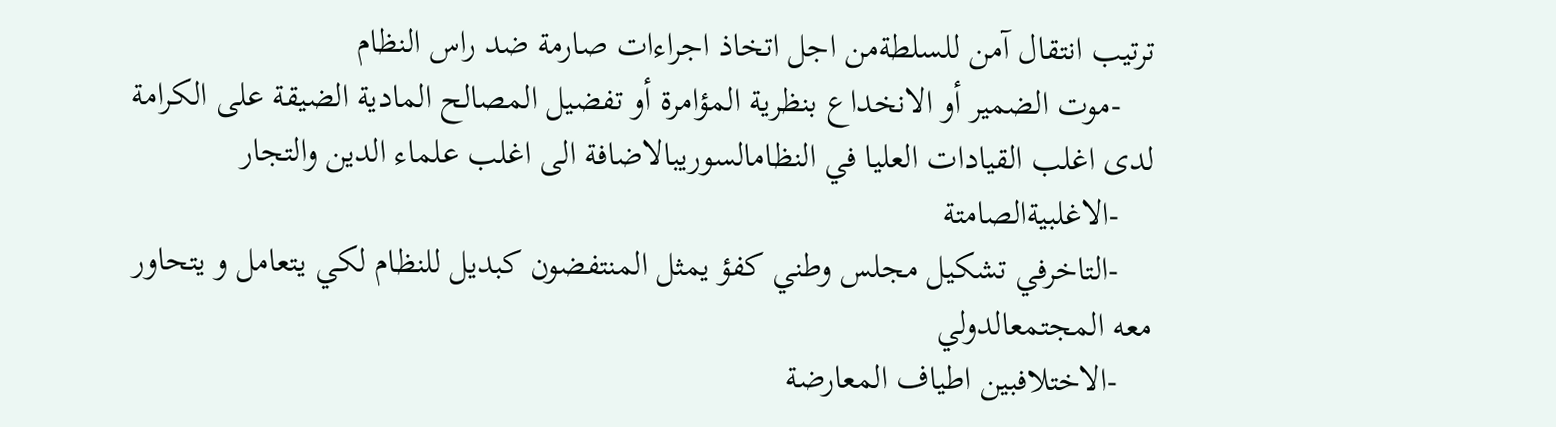ترتيب انتقال آمن للسلطةمن اجل اتخاذ اجراءات صارمة ضد راس النظام
    -موت الضمير أو الانخداع بنظرية المؤامرة أو تفضيل المصالح المادية الضيقة على الكرامة لدى اغلب القيادات العليا في النظامالسوريبالاضافة الى اغلب علماء الدين والتجار
    -الاغلبيةالصامتة
    -التاخرفي تشكيل مجلس وطني كفؤ يمثل المنتفضون كبديل للنظام لكي يتعامل و يتحاور معه المجتمعالدولي
    -الاختلافبين اطياف المعارضة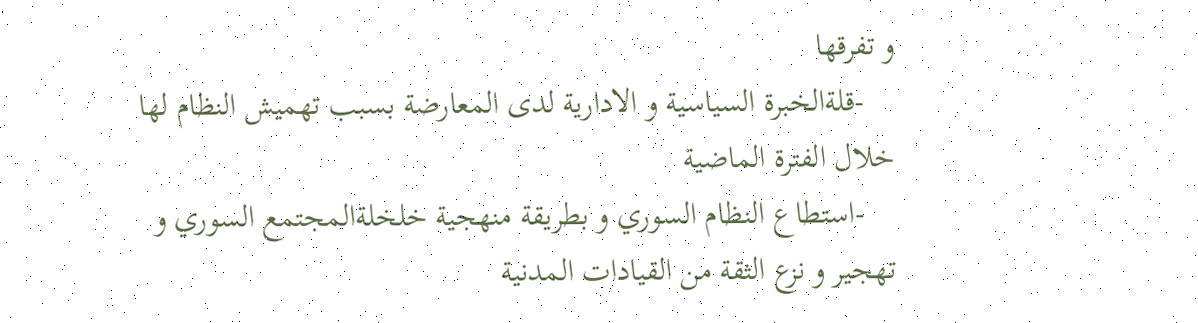و تفرقها
    -قلةالخبرة السياسية و الادارية لدى المعارضة بسبب تهميش النظام لها خلال الفترة الماضية
    -استطاع النظام السوري و بطريقة منهجية خلخلةالمجتمع السوري و تهجير و نزع الثقة من القيادات المدنية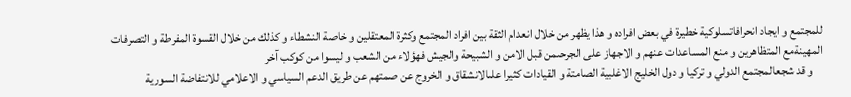للمجتمع و ايجاد انحرافاتسلوكية خطيرة في بعض افراده و هذا يظهر من خلال انعدام الثقة بين افراد المجتمع وكثرة المعتقلين و خاصة النشطاء و كذلك من خلال القسوة المفرطة و التصرفات المهينةمع المتظاهرين و منع المساعدات عنهم و الاجهاز على الجرحىمن قبل الامن و الشبيحة والجيش فهؤلاء من الشعب و ليسوا من كوكب آخر
    و قد شجعالمجتمع الدولي و تركيا و دول الخليج الاغلبية الصامتة و القيادات كثيرا علىالانشقاق و الخروج عن صمتهم عن طريق الدعم السياسي و الاعلامي للانتفاضة السورية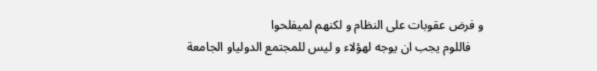و فرض عقوبات على النظام و لكنهم لميفلحوا
    فاللوم يجب ان يوجه لهؤلاء و ليس للمجتمع الدولياو الجامعة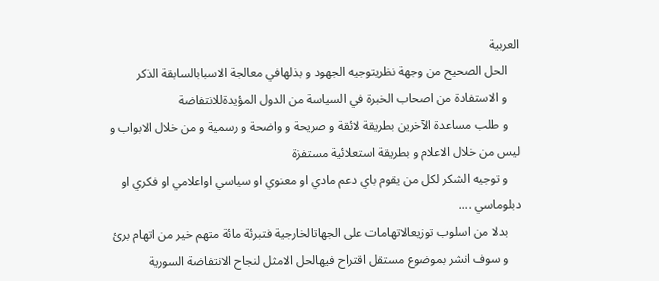العربية
    الحل الصحيح من وجهة نظريتوجيه الجهود و بذلهافي معالجة الاسبابالسابقة الذكر
    و الاستفادة من اصحاب الخبرة في السياسة من الدول المؤيدةللانتفاضة
    و طلب مساعدة الآخرين بطريقة لائقة و صريحة و واضحة و رسمية و من خلال الابواب و ليس من خلال الاعلام و بطريقة استعلائية مستفزة
    و توجيه الشكر لكل من يقوم باي دعم مادي او معنوي او سياسي اواعلامي او فكري او دبلوماسي ....
    بدلا من اسلوب توزيعالاتهامات على الجهاتالخارجية فتبرئة مائة متهم خير من اتهام برئ
    و سوف انشر بموضوع مستقل اقتراح فيهالحل الامثل لنجاح الانتفاضة السورية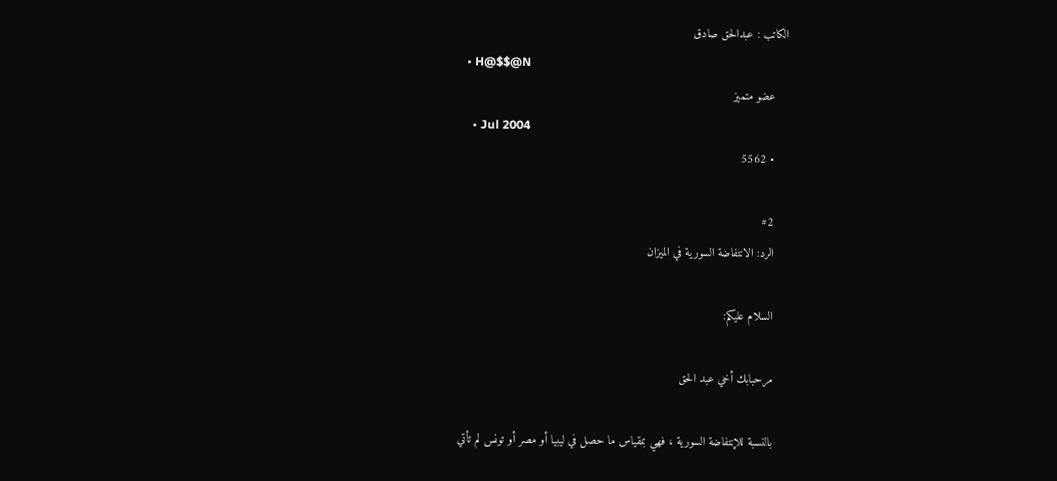الكاتب : عبدالحق صادق
  • H@$$@N
    عضو متميز
    • Jul 2004
    • 5562

    #2
    الرد: الانتفاضة السورية في الميزان

    السلام عليكم:

    مرحبابك أخي عبد الحق

    بالنسبة للإنتفاضة السورية ، فهي بمقياس ما حصل في ليبيا أو مصر أو تونس لم تأتي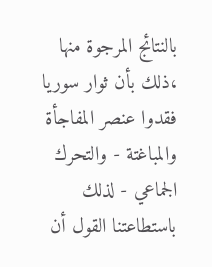بالنتائج المرجوة منها ،ذلك بأن ثوار سوريا فقدوا عنصر المفاجأة والمباغتة - والتحرك الجماعي - لذلك باستطاعتنا القول أن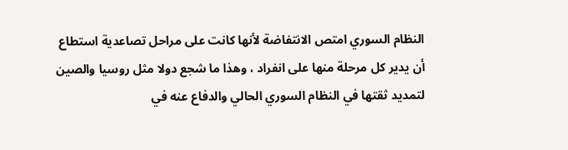النظام السوري امتص الانتفاضة لأنها كانت على مراحل تصاعدية استطاع أن يدير كل مرحلة منها على انفراد ، وهذا ما شجع دولا مثل روسيا والصين لتمديد ثقتها في النظام السوري الحالي والدفاع عنه في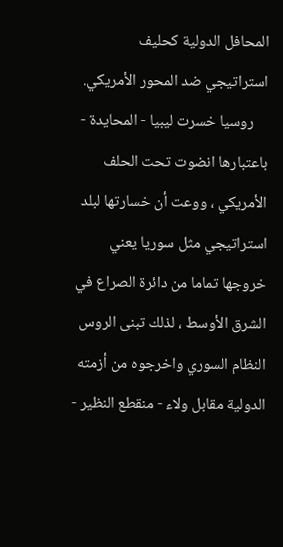المحافل الدولية كحليف استراتيجي ضد المحور الأمريكي.
    روسيا خسرت ليبيا - المحايدة - باعتبارها انضوت تحت الحلف الأمريكي ، ووعت أن خسارتها لبلد استراتيجي مثل سوريا يعني خروجها تماما من دائرة الصراع في الشرق الأوسط ، لذلك تبنى الروس النظام السوري واخرجوه من أزمته الدولية مقابل ولاء - منقطع النظير -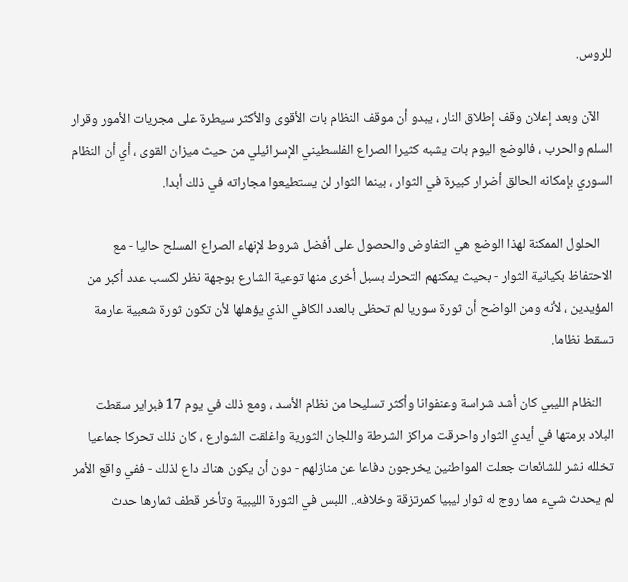للروس.

    الآن وبعد إعلان وقف إطلاق النار ، يبدو أن موقف النظام بات الأقوى والأكثر سيطرة على مجريات الأمور وقرار السلم والحرب ، فالوضع اليوم بات يشبه كثيرا الصراع الفلسطيني الإسرائيلي من حيث ميزان القوى ، أي أن النظام السوري بإمكانه الحالق أضرار كبيرة في الثوار ، بينما الثوار لن يستطيعوا مجاراته في ذلك أبدا.

    الحلول الممكنة لهذا الوضع هي التفاوض والحصول على أفضل شروط لإنهاء الصراع المسلح حاليا - مع الاحتفاظ بكيانية الثوار - بحيث يمكنهم التحرك بسبل أخرى منها توعية الشارع بوجهة نظر لكسب عدد أكبر من المؤيدين ، لأنه ومن الواضح أن ثورة سوريا لم تحظى بالعدد الكافي الذي يؤهلها لأن تكون ثورة شعبية عارمة تسقط نظاما.

    النظام الليبي كان أشد شراسة وعنفوانا وأكثر تسليحا من نظام الأسد ، ومع ذلك في يوم 17 فبراير سقطت البلاد برمتها في أيدي الثوار واحرقت مراكز الشرطة واللجان الثورية واغلقت الشوارع ، كان ذلك تحركا جماعيا تخلله نشر للشائعات جعلت المواطنين يخرجون دفاعا عن منازلهم - دون أن يكون هناك داع لذلك - ففي واقع الأمر لم يحدث شيء مما روج له ثوار ليبيا كمرتزقة وخلافه.. اللبس في الثورة الليبية وتأخر قطف ثمارها حدث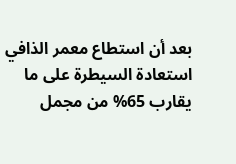بعد أن استطاع معمر الذافي استعادة السيطرة على ما يقارب 65% من مجمل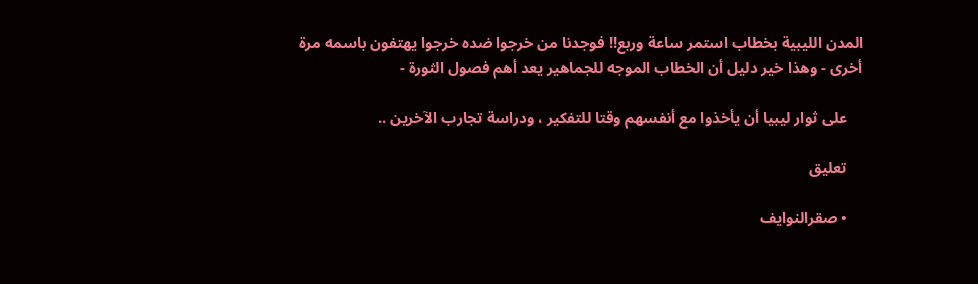المدن الليبية بخطاب استمر ساعة وربع!! فوجدنا من خرجوا ضده خرجوا يهتفون باسمه مرة أخرى - وهذا خير دليل أن الخطاب الموجه للجماهير يعد أهم فصول الثورة -

    على ثوار ليبيا أن يأخذوا مع أنفسهم وقتا للتفكير ، ودراسة تجارب الآخرين ..

    تعليق

    • صقرالنوايف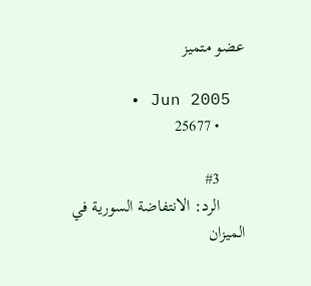عضو متميز

      • Jun 2005
      • 25677

      #3
      الرد: الانتفاضة السورية في الميزان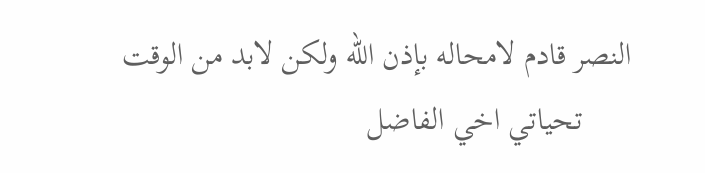النصر قادم لامحاله بإذن الله ولكن لابد من الوقت
      تحياتي اخي الفاضل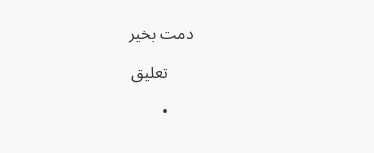دمت بخير

      تعليق

      •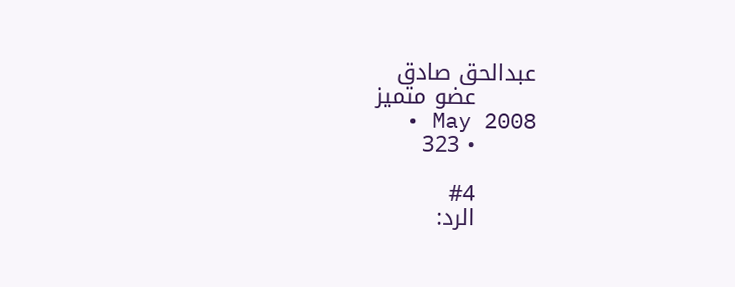عبدالحق صادق
        عضو متميز
        • May 2008
        • 323

        #4
        الرد: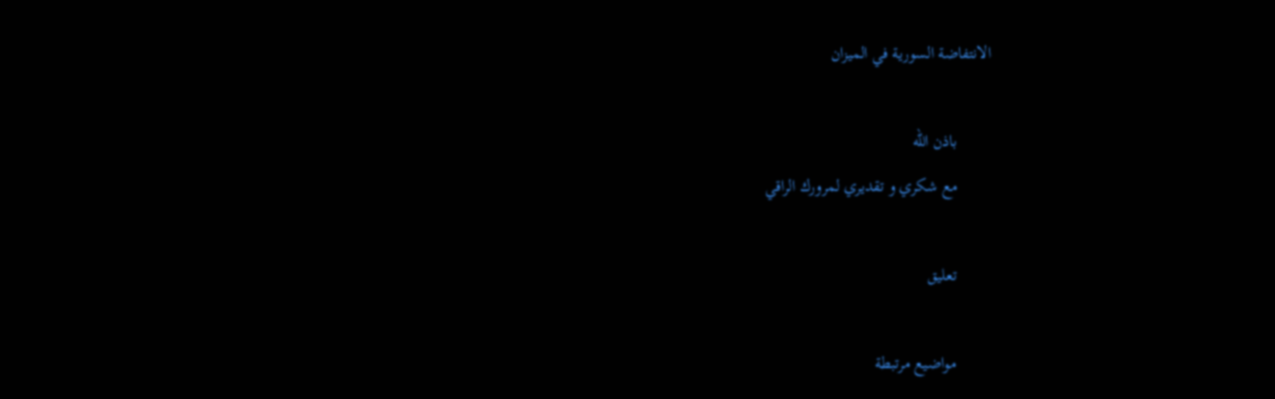الانتفاضة السورية في الميزان

        باذن الله
        مع شكري و تقديري لمرورك الراقي

        تعليق

        مواضيع مرتبطة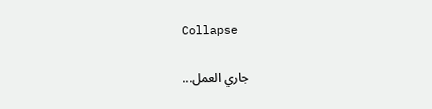Collapse

        جاري العمل...